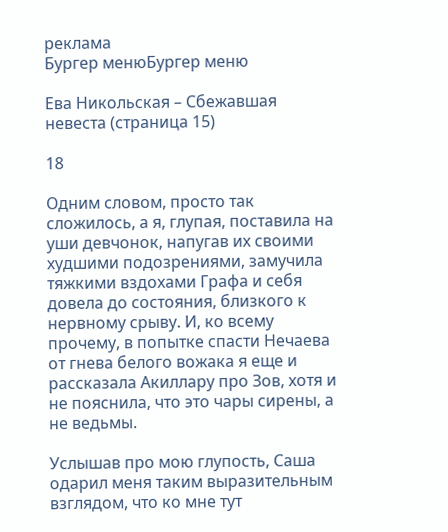реклама
Бургер менюБургер меню

Ева Никольская – Сбежавшая невеста (страница 15)

18

Одним словом, просто так сложилось, а я, глупая, поставила на уши девчонок, напугав их своими худшими подозрениями, замучила тяжкими вздохами Графа и себя довела до состояния, близкого к нервному срыву. И, ко всему прочему, в попытке спасти Нечаева от гнева белого вожака я еще и рассказала Акиллару про Зов, хотя и не пояснила, что это чары сирены, а не ведьмы.

Услышав про мою глупость, Саша одарил меня таким выразительным взглядом, что ко мне тут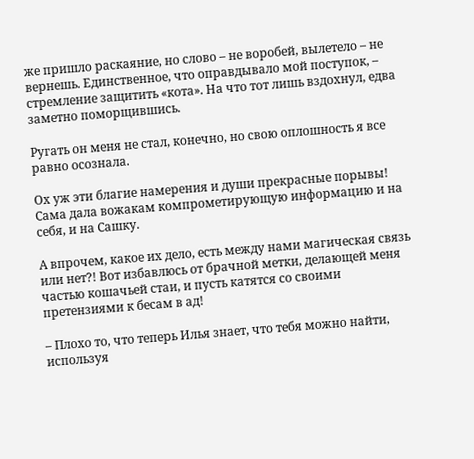же пришло раскаяние, но слово – не воробей, вылетело – не вернешь. Единственное, что оправдывало мой поступок, – стремление защитить «кота». На что тот лишь вздохнул, едва заметно поморщившись.

Ругать он меня не стал, конечно, но свою оплошность я все равно осознала.

Ох уж эти благие намерения и души прекрасные порывы! Сама дала вожакам компрометирующую информацию и на себя, и на Сашку.

А впрочем, какое их дело, есть между нами магическая связь или нет?! Вот избавлюсь от брачной метки, делающей меня частью кошачьей стаи, и пусть катятся со своими претензиями к бесам в ад!

– Плохо то, что теперь Илья знает, что тебя можно найти, используя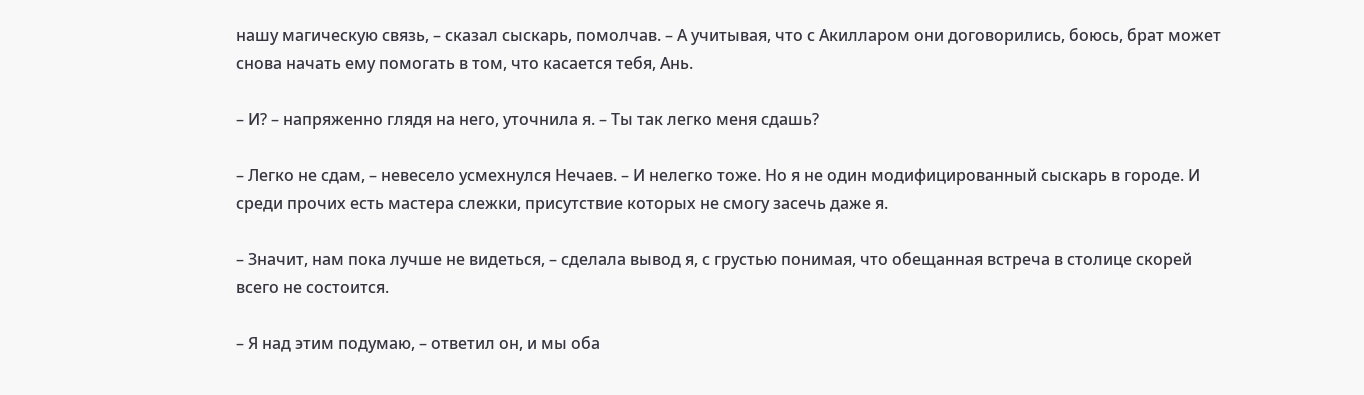нашу магическую связь, – сказал сыскарь, помолчав. – А учитывая, что с Акилларом они договорились, боюсь, брат может снова начать ему помогать в том, что касается тебя, Ань.

– И? – напряженно глядя на него, уточнила я. – Ты так легко меня сдашь?

– Легко не сдам, – невесело усмехнулся Нечаев. – И нелегко тоже. Но я не один модифицированный сыскарь в городе. И среди прочих есть мастера слежки, присутствие которых не смогу засечь даже я.

– Значит, нам пока лучше не видеться, – сделала вывод я, с грустью понимая, что обещанная встреча в столице скорей всего не состоится.

– Я над этим подумаю, – ответил он, и мы оба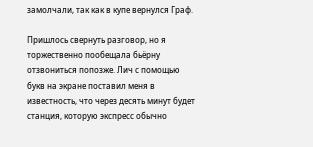замолчали, так как в купе вернулся Граф.

Пришлось свернуть разговор, но я торжественно пообещала бьёрну отзвониться попозже. Лич с помощью букв на экране поставил меня в известность, что через десять минут будет станция, которую экспресс обычно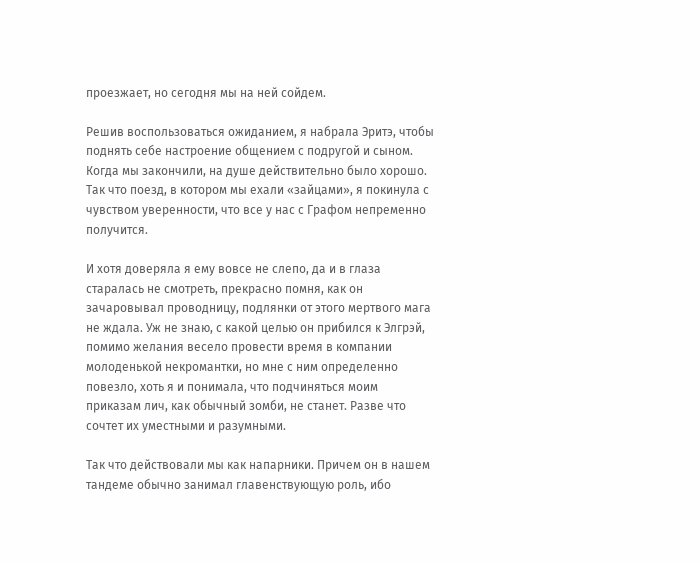проезжает, но сегодня мы на ней сойдем.

Решив воспользоваться ожиданием, я набрала Эритэ, чтобы поднять себе настроение общением с подругой и сыном. Когда мы закончили, на душе действительно было хорошо. Так что поезд, в котором мы ехали «зайцами», я покинула с чувством уверенности, что все у нас с Графом непременно получится.

И хотя доверяла я ему вовсе не слепо, да и в глаза старалась не смотреть, прекрасно помня, как он зачаровывал проводницу, подлянки от этого мертвого мага не ждала. Уж не знаю, с какой целью он прибился к Элгрэй, помимо желания весело провести время в компании молоденькой некромантки, но мне с ним определенно повезло, хоть я и понимала, что подчиняться моим приказам лич, как обычный зомби, не станет. Разве что сочтет их уместными и разумными.

Так что действовали мы как напарники. Причем он в нашем тандеме обычно занимал главенствующую роль, ибо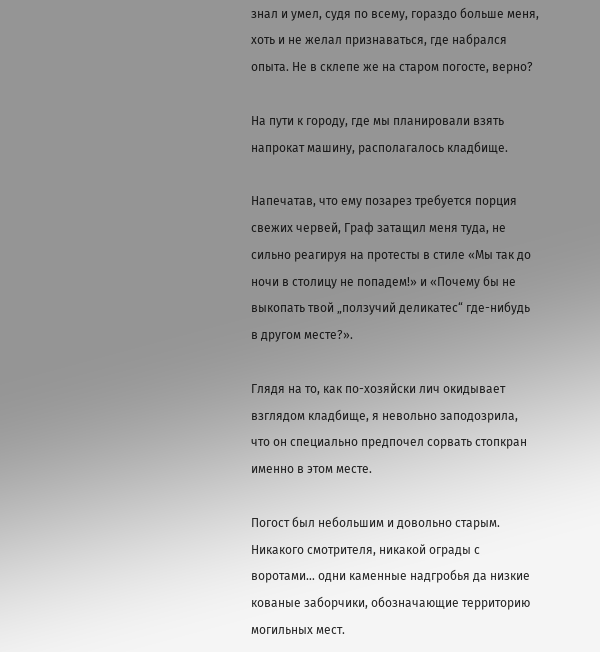знал и умел, судя по всему, гораздо больше меня, хоть и не желал признаваться, где набрался опыта. Не в склепе же на старом погосте, верно?

На пути к городу, где мы планировали взять напрокат машину, располагалось кладбище.

Напечатав, что ему позарез требуется порция свежих червей, Граф затащил меня туда, не сильно реагируя на протесты в стиле «Мы так до ночи в столицу не попадем!» и «Почему бы не выкопать твой „ползучий деликатес“ где-нибудь в другом месте?».

Глядя на то, как по-хозяйски лич окидывает взглядом кладбище, я невольно заподозрила, что он специально предпочел сорвать стопкран именно в этом месте.

Погост был небольшим и довольно старым. Никакого смотрителя, никакой ограды с воротами… одни каменные надгробья да низкие кованые заборчики, обозначающие территорию могильных мест.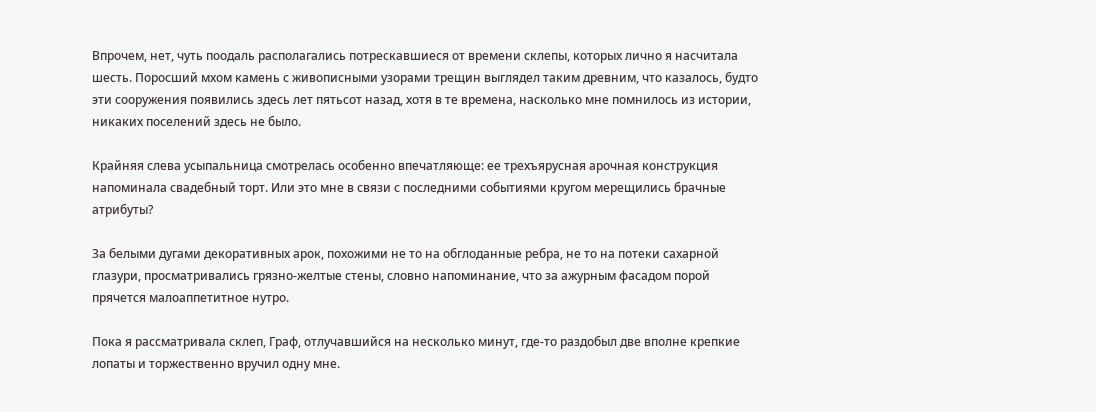Впрочем, нет, чуть поодаль располагались потрескавшиеся от времени склепы, которых лично я насчитала шесть. Поросший мхом камень с живописными узорами трещин выглядел таким древним, что казалось, будто эти сооружения появились здесь лет пятьсот назад, хотя в те времена, насколько мне помнилось из истории, никаких поселений здесь не было.

Крайняя слева усыпальница смотрелась особенно впечатляюще: ее трехъярусная арочная конструкция напоминала свадебный торт. Или это мне в связи с последними событиями кругом мерещились брачные атрибуты?

За белыми дугами декоративных арок, похожими не то на обглоданные ребра, не то на потеки сахарной глазури, просматривались грязно-желтые стены, словно напоминание, что за ажурным фасадом порой прячется малоаппетитное нутро.

Пока я рассматривала склеп, Граф, отлучавшийся на несколько минут, где-то раздобыл две вполне крепкие лопаты и торжественно вручил одну мне.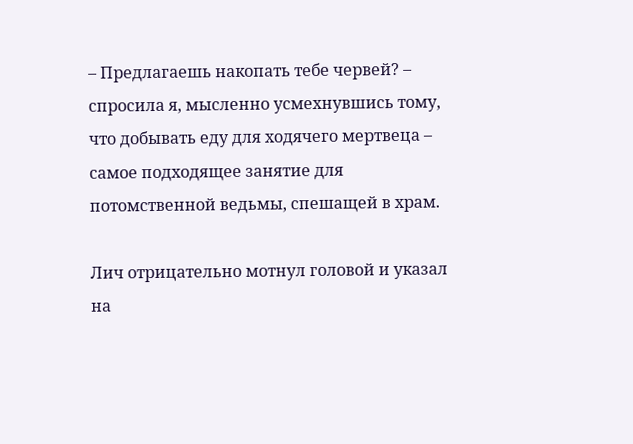– Предлагаешь накопать тебе червей? – спросила я, мысленно усмехнувшись тому, что добывать еду для ходячего мертвеца – самое подходящее занятие для потомственной ведьмы, спешащей в храм.

Лич отрицательно мотнул головой и указал на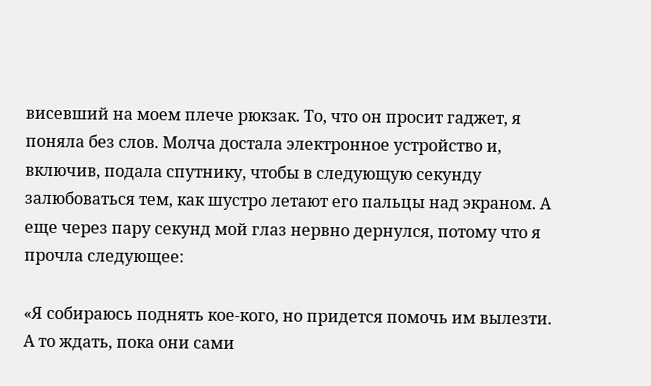висевший на моем плече рюкзак. То, что он просит гаджет, я поняла без слов. Молча достала электронное устройство и, включив, подала спутнику, чтобы в следующую секунду залюбоваться тем, как шустро летают его пальцы над экраном. А еще через пару секунд мой глаз нервно дернулся, потому что я прочла следующее:

«Я собираюсь поднять кое-кого, но придется помочь им вылезти. А то ждать, пока они сами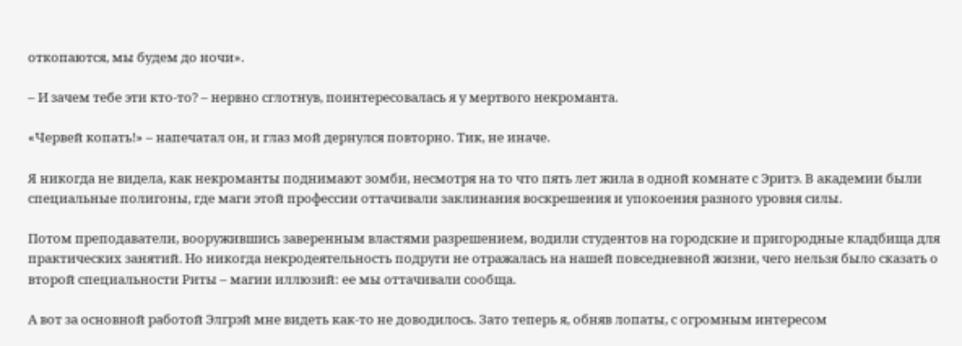откопаются, мы будем до ночи».

– И зачем тебе эти кто-то? – нервно сглотнув, поинтересовалась я у мертвого некроманта.

«Червей копать!» – напечатал он, и глаз мой дернулся повторно. Тик, не иначе.

Я никогда не видела, как некроманты поднимают зомби, несмотря на то что пять лет жила в одной комнате с Эритэ. В академии были специальные полигоны, где маги этой профессии оттачивали заклинания воскрешения и упокоения разного уровня силы.

Потом преподаватели, вооружившись заверенным властями разрешением, водили студентов на городские и пригородные кладбища для практических занятий. Но никогда некродеятельность подруги не отражалась на нашей повседневной жизни, чего нельзя было сказать о второй специальности Риты – магии иллюзий: ее мы оттачивали сообща.

А вот за основной работой Элгрэй мне видеть как-то не доводилось. Зато теперь я, обняв лопаты, с огромным интересом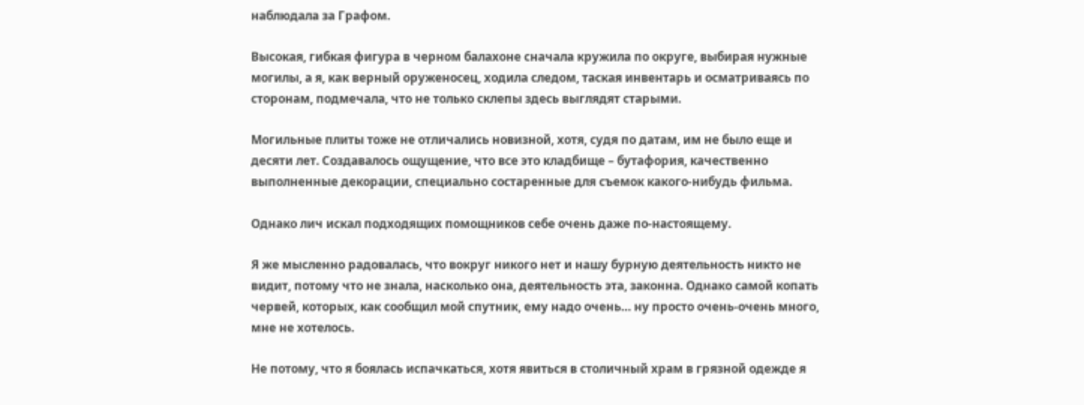наблюдала за Графом.

Высокая, гибкая фигура в черном балахоне сначала кружила по округе, выбирая нужные могилы, а я, как верный оруженосец, ходила следом, таская инвентарь и осматриваясь по сторонам, подмечала, что не только склепы здесь выглядят старыми.

Могильные плиты тоже не отличались новизной, хотя, судя по датам, им не было еще и десяти лет. Создавалось ощущение, что все это кладбище – бутафория, качественно выполненные декорации, специально состаренные для съемок какого-нибудь фильма.

Однако лич искал подходящих помощников себе очень даже по-настоящему.

Я же мысленно радовалась, что вокруг никого нет и нашу бурную деятельность никто не видит, потому что не знала, насколько она, деятельность эта, законна. Однако самой копать червей, которых, как сообщил мой спутник, ему надо очень… ну просто очень-очень много, мне не хотелось.

Не потому, что я боялась испачкаться, хотя явиться в столичный храм в грязной одежде я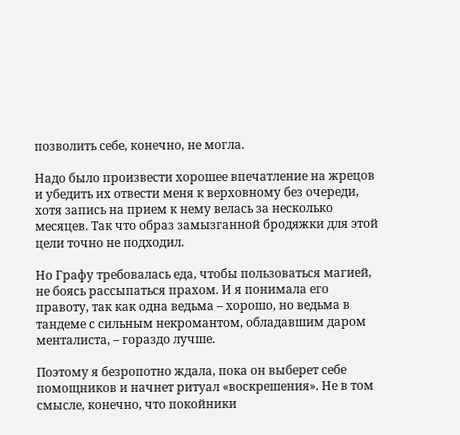позволить себе, конечно, не могла.

Надо было произвести хорошее впечатление на жрецов и убедить их отвести меня к верховному без очереди, хотя запись на прием к нему велась за несколько месяцев. Так что образ замызганной бродяжки для этой цели точно не подходил.

Но Графу требовалась еда, чтобы пользоваться магией, не боясь рассыпаться прахом. И я понимала его правоту, так как одна ведьма – хорошо, но ведьма в тандеме с сильным некромантом, обладавшим даром менталиста, – гораздо лучше.

Поэтому я безропотно ждала, пока он выберет себе помощников и начнет ритуал «воскрешения». Не в том смысле, конечно, что покойники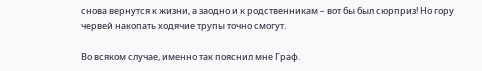снова вернутся к жизни, а заодно и к родственникам – вот бы был сюрприз! Но гору червей накопать ходячие трупы точно смогут.

Во всяком случае, именно так пояснил мне Граф.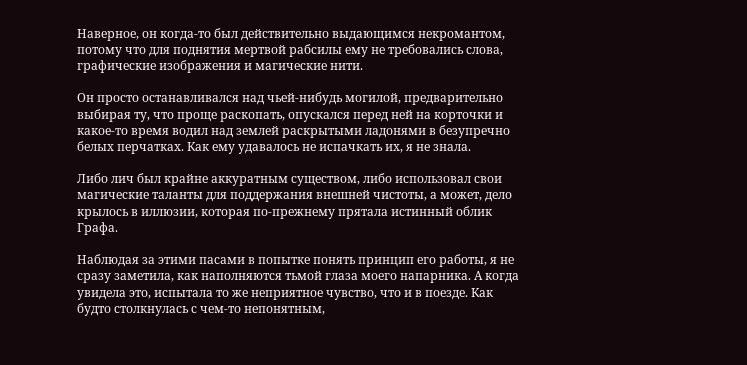Наверное, он когда-то был действительно выдающимся некромантом, потому что для поднятия мертвой рабсилы ему не требовались слова, графические изображения и магические нити.

Он просто останавливался над чьей-нибудь могилой, предварительно выбирая ту, что проще раскопать, опускался перед ней на корточки и какое-то время водил над землей раскрытыми ладонями в безупречно белых перчатках. Как ему удавалось не испачкать их, я не знала.

Либо лич был крайне аккуратным существом, либо использовал свои магические таланты для поддержания внешней чистоты, а может, дело крылось в иллюзии, которая по-прежнему прятала истинный облик Графа.

Наблюдая за этими пасами в попытке понять принцип его работы, я не сразу заметила, как наполняются тьмой глаза моего напарника. А когда увидела это, испытала то же неприятное чувство, что и в поезде. Как будто столкнулась с чем-то непонятным,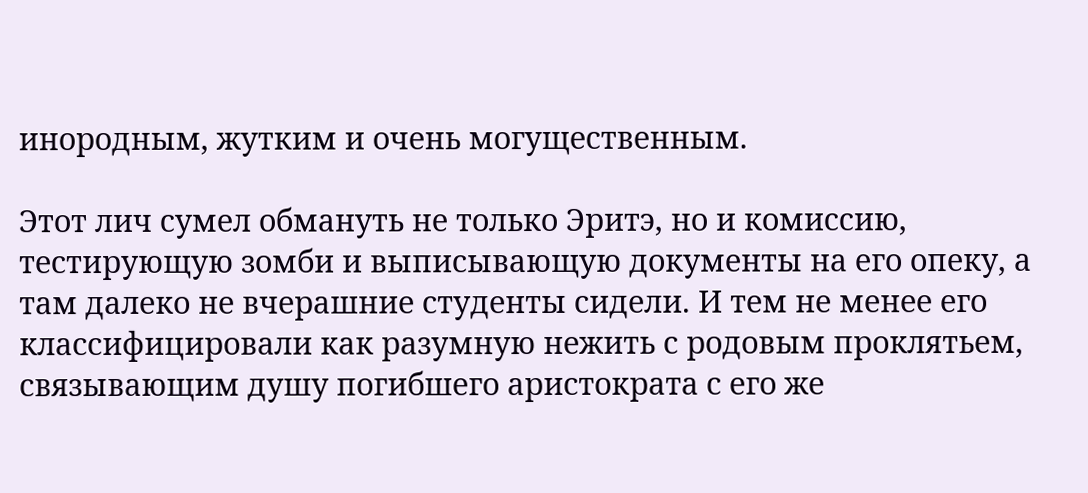инородным, жутким и очень могущественным.

Этот лич сумел обмануть не только Эритэ, но и комиссию, тестирующую зомби и выписывающую документы на его опеку, а там далеко не вчерашние студенты сидели. И тем не менее его классифицировали как разумную нежить с родовым проклятьем, связывающим душу погибшего аристократа с его же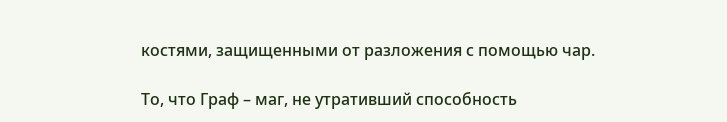костями, защищенными от разложения с помощью чар.

То, что Граф – маг, не утративший способность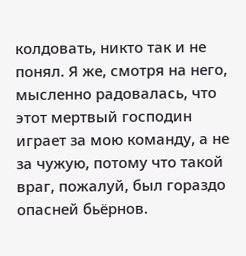колдовать, никто так и не понял. Я же, смотря на него, мысленно радовалась, что этот мертвый господин играет за мою команду, а не за чужую, потому что такой враг, пожалуй, был гораздо опасней бьёрнов.